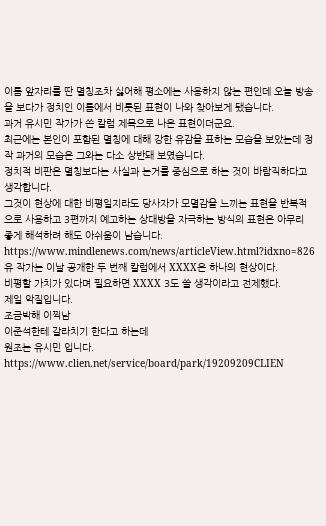이름 앞자리를 딴 멸칭조차 싫어해 평소에는 사용하지 않는 편인데 오늘 방송을 보다가 정치인 이름에서 비롯된 표현이 나와 찾아보게 됐습니다.
과거 유시민 작가가 쓴 칼럼 제목으로 나온 표현이더군요.
최근에는 본인이 포함된 멸칭에 대해 강한 유감을 표하는 모습을 보았는데 정작 과거의 모습은 그와는 다소 상반돼 보였습니다.
정치적 비판은 멸칭보다는 사실과 논거를 중심으로 하는 것이 바람직하다고 생각합니다.
그것이 현상에 대한 비평일지라도 당사자가 모멸감을 느끼는 표현을 반복적으로 사용하고 3편까지 예고하는 상대방을 자극하는 방식의 표현은 아무리 좋게 해석하려 해도 아쉬움이 남습니다.
https://www.mindlenews.com/news/articleView.html?idxno=826
유 작가는 이날 공개한 두 번째 칼럼에서 XXXX은 하나의 현상이다.
비평할 가치가 있다며 필요하면 XXXX 3도 쓸 생각이라고 전제했다.
제일 악질입니다.
조금박해 이찍남
이준석한테 갈라치기 한다고 하는데
원조는 유시민 입니다.
https://www.clien.net/service/board/park/19209209CLIEN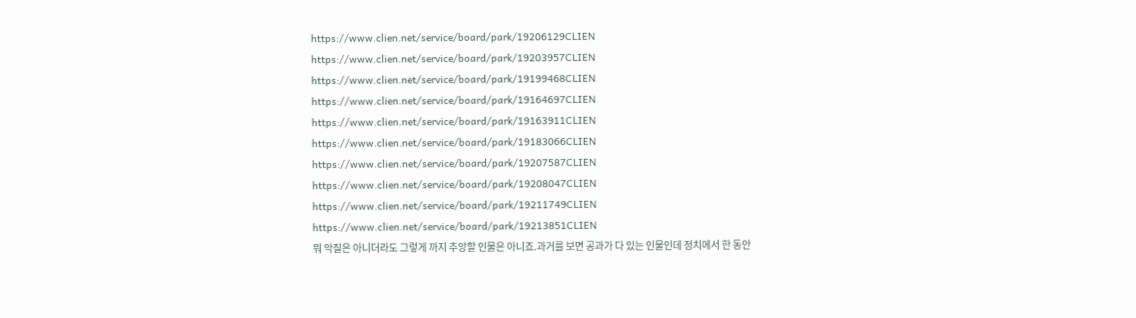https://www.clien.net/service/board/park/19206129CLIEN
https://www.clien.net/service/board/park/19203957CLIEN
https://www.clien.net/service/board/park/19199468CLIEN
https://www.clien.net/service/board/park/19164697CLIEN
https://www.clien.net/service/board/park/19163911CLIEN
https://www.clien.net/service/board/park/19183066CLIEN
https://www.clien.net/service/board/park/19207587CLIEN
https://www.clien.net/service/board/park/19208047CLIEN
https://www.clien.net/service/board/park/19211749CLIEN
https://www.clien.net/service/board/park/19213851CLIEN
뭐 악질은 아니더라도 그렇게 까지 추앙할 인물은 아니죠.과거를 보면 공과가 다 있는 인물인데 정치에서 한 동안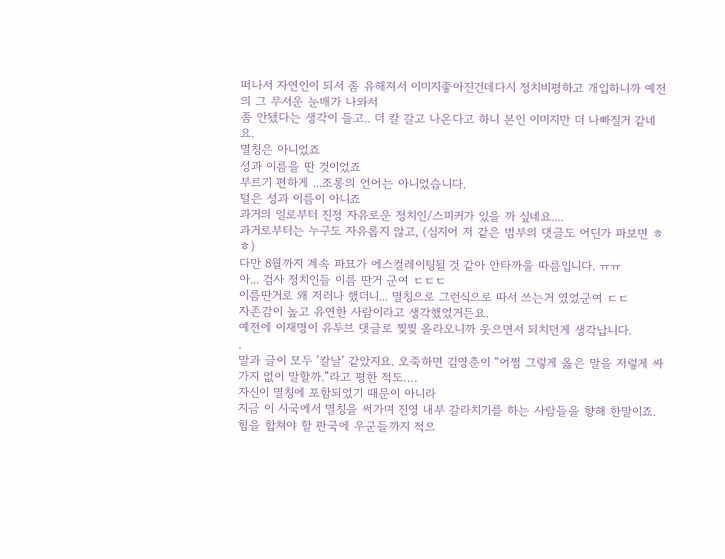떠나서 자연인이 되서 좀 유해져서 이미지좋아진건데다시 정치비평하고 개입하니까 예전의 그 무서운 눈매가 나와서
좀 안됐다는 생각이 들고.. 더 칼 갈고 나온다고 하니 본인 이미지만 더 나빠질거 같네요.
멸칭은 아니었죠
성과 이름을 딴 것이었죠
부르기 편하게 ...조롱의 언어는 아니었습니다.
털은 성과 이름이 아니죠
과거의 일로부터 진정 자유로운 정치인/스피커가 있을 까 싶네요....
과거로부터는 누구도 자유롭지 않고, (심지어 저 같은 범부의 댓글도 어딘가 파보면 ㅎㅎ)
다만 8월까지 계속 파묘가 에스컬레이팅될 것 같아 안타까울 따름입니다. ㅠㅠ
아... 검사 정치인들 이름 딴거 군여 ㄷㄷㄷ
이름딴거로 왜 저러나 했더니... 멸칭으로 그런식으로 따서 쓰는거 였었군여 ㄷㄷ
자존감이 높고 유연한 사람이라고 생각했었거든요.
예전에 이재명이 유투브 댓글로 찢찢 올라오니까 웃으면서 되치던게 생각납니다.
.
말과 글이 모두 ’칼날’ 같았지요. 오죽하면 김영춘이 “어쩜 그렇게 옳은 말을 저렇게 싸가지 없이 말할까.”라고 평한 적도….
자신이 멸칭에 포함되었기 때문이 아니라
지금 이 시국에서 멸칭을 써가며 진영 내부 갈라치기를 하는 사람들을 향해 한말이죠.
힘을 합쳐야 할 판국에 우군들까지 적으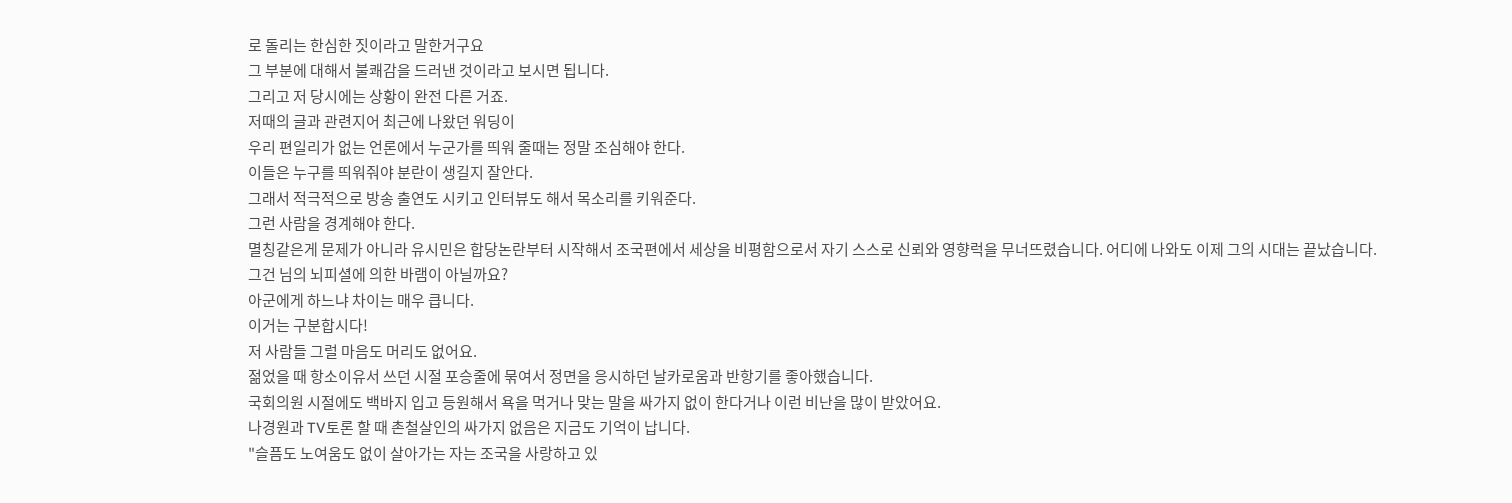로 돌리는 한심한 짓이라고 말한거구요
그 부분에 대해서 불쾌감을 드러낸 것이라고 보시면 됩니다.
그리고 저 당시에는 상황이 완전 다른 거죠.
저때의 글과 관련지어 최근에 나왔던 워딩이
우리 편일리가 없는 언론에서 누군가를 띄워 줄때는 정말 조심해야 한다.
이들은 누구를 띄워줘야 분란이 생길지 잘안다.
그래서 적극적으로 방송 출연도 시키고 인터뷰도 해서 목소리를 키워준다.
그런 사람을 경계해야 한다.
멸칭같은게 문제가 아니라 유시민은 합당논란부터 시작해서 조국편에서 세상을 비평함으로서 자기 스스로 신뢰와 영향럭을 무너뜨렸습니다. 어디에 나와도 이제 그의 시대는 끝났습니다.
그건 님의 뇌피셜에 의한 바램이 아닐까요?
아군에게 하느냐 차이는 매우 큽니다.
이거는 구분합시다!
저 사람들 그럴 마음도 머리도 없어요.
젊었을 때 항소이유서 쓰던 시절 포승줄에 묶여서 정면을 응시하던 날카로움과 반항기를 좋아했습니다.
국회의원 시절에도 백바지 입고 등원해서 욕을 먹거나 맞는 말을 싸가지 없이 한다거나 이런 비난을 많이 받았어요.
나경원과 TV토론 할 때 촌철살인의 싸가지 없음은 지금도 기억이 납니다.
"슬픔도 노여움도 없이 살아가는 자는 조국을 사랑하고 있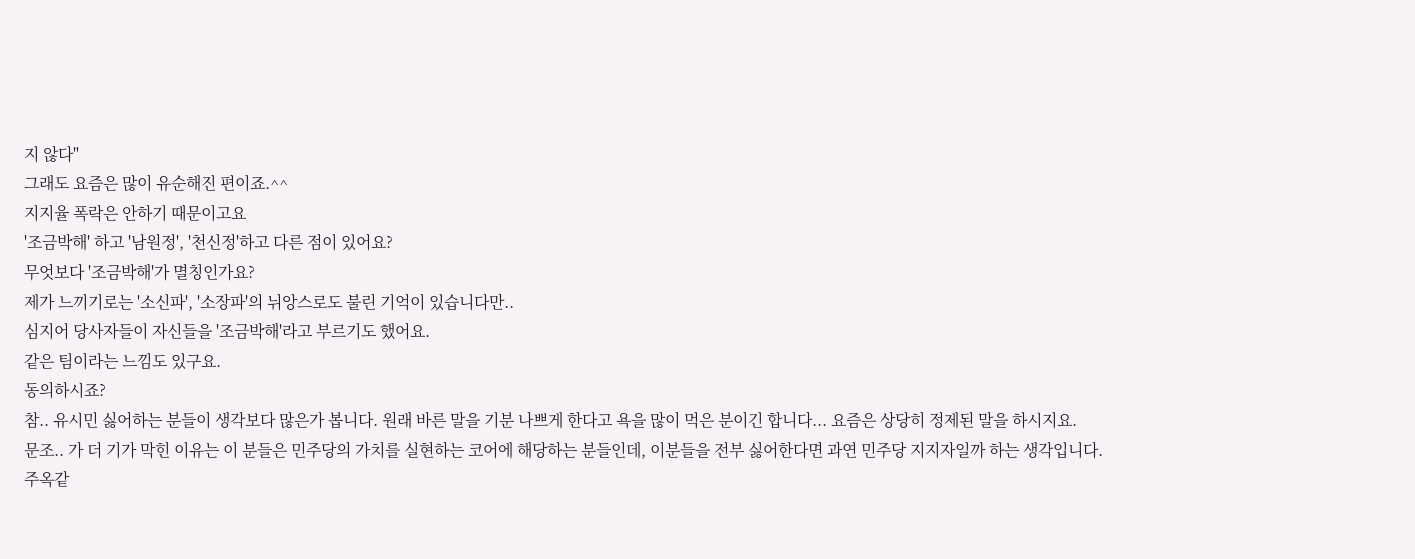지 않다"
그래도 요즘은 많이 유순해진 편이죠.^^
지지율 폭락은 안하기 때문이고요
'조금박해' 하고 '남원정', '천신정'하고 다른 점이 있어요?
무엇보다 '조금박해'가 멸칭인가요?
제가 느끼기로는 '소신파', '소장파'의 뉘앙스로도 불린 기억이 있습니다만..
심지어 당사자들이 자신들을 '조금박해'라고 부르기도 했어요.
같은 팀이라는 느낌도 있구요.
동의하시죠?
참.. 유시민 싫어하는 분들이 생각보다 많은가 봅니다. 원래 바른 말을 기분 나쁘게 한다고 욕을 많이 먹은 분이긴 합니다... 요즘은 상당히 정제된 말을 하시지요.
문조.. 가 더 기가 막힌 이유는 이 분들은 민주당의 가치를 실현하는 코어에 해당하는 분들인데, 이분들을 전부 싫어한다면 과연 민주당 지지자일까 하는 생각입니다.
주옥같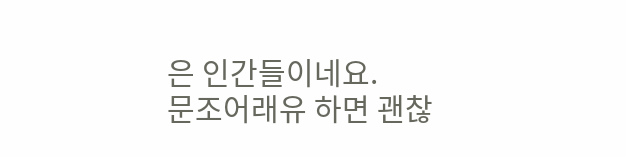은 인간들이네요.
문조어래유 하면 괜찮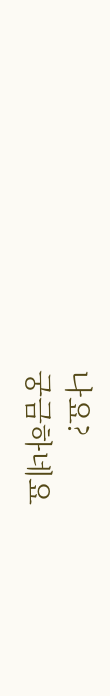나요?
궁금하네요